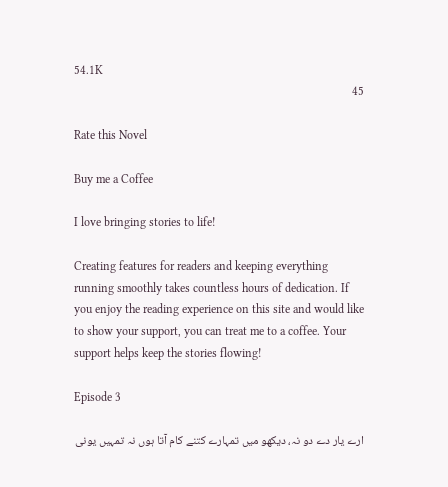54.1K
45

Rate this Novel

Buy me a Coffee

I love bringing stories to life!

Creating features for readers and keeping everything running smoothly takes countless hours of dedication. If you enjoy the reading experience on this site and would like to show your support, you can treat me to a coffee. Your support helps keep the stories flowing!

Episode 3

ارے یار دے دو نہ، دیکھو میں تمہارے کتنے کام آتا ہوں نہ تمہیں یونی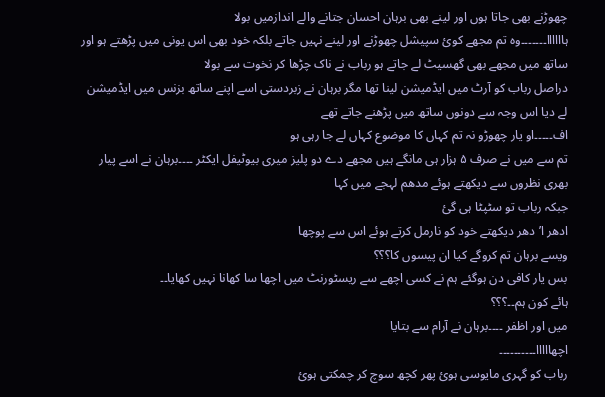چھوڑنے بھی جاتا ہوں اور لینے بھی برہان احسان جتانے والے اندازمیں بولا
ہاااااا۔۔۔۔۔۔۔وہ تم مجھے کوئ سپیشل چھوڑنے اور لینے نہیں جاتے بلکہ خود بھی اس یونی میں پڑھتے ہو اور ساتھ میں مجھے بھی گھسیٹ لے جاتے ہو رباب نے ناک چڑھا کر نخوت سے بولا
دراصل رباب کو آرٹ میں ایڈمیشن لینا تھا مگر برہان نے زبردستی اسے اپنے ساتھ بزنس میں ایڈمیشن لے دیا اس وجہ سے دونوں ساتھ میں پڑھنے جاتے تھے
اف۔۔۔۔۔او یار چھوڑو نہ تم کہاں کا موضوع کہاں لے جا رہی ہو
تم سے میں نے صرف ۵ ہزار ہی مانگے ہیں مجھے دے دو پلیز میری بیوٹیفل ایکٹر ۔۔۔۔برہان نے اسے پیار بھری نظروں سے دیکھتے ہوئے مدھم لہجے میں کہا
جبکہ رباب تو سٹپٹا ہی گئ
ادھر ا’دھر دیکھتے خود کو نارمل کرتے ہوئے اس سے پوچھا
ویسے برہان تم کروگے کیا ان پیسوں کا؟؟؟
بس یار کافی دن ہوگئے ہم نے کسی اچھے سے ریسٹورنٹ میں اچھا سا کھانا نہیں کھایا۔۔
ہائے کون ہم۔۔؟؟؟
میں اور اظفر ۔۔۔۔برہان نے آرام سے بتایا
اچھااااا۔۔۔۔۔۔۔۔۔۔
رباب کو گہری مایوسی ہوئ پھر کچھ سوچ کر چمکتی ہوئ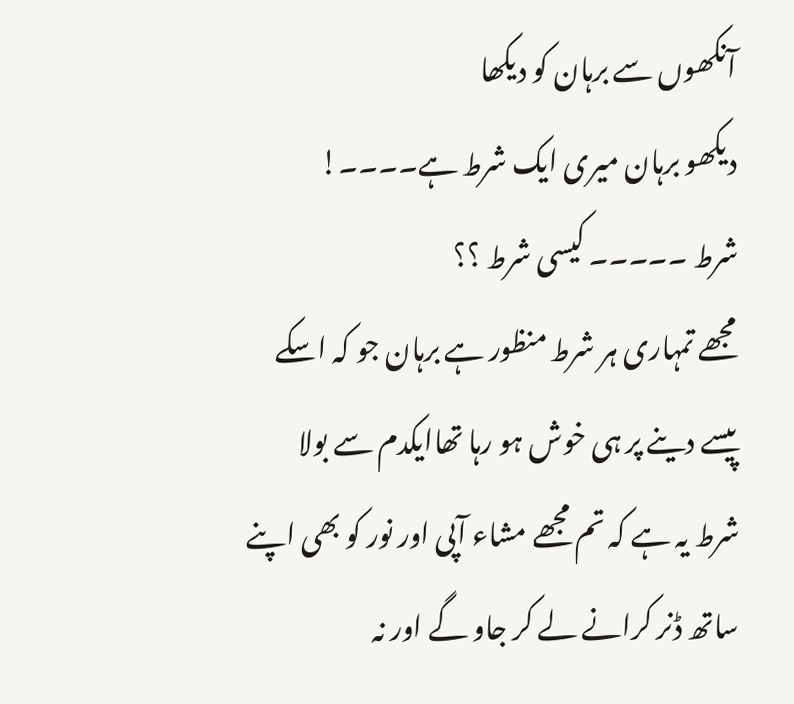آنکھوں سے برہان کو دیکھا
دیکھو برہان میری ایک شرط ہے۔۔۔۔!
شرط ۔۔۔۔۔ کیسی شرط ؟؟
مجھے تمہاری ہر شرط منظور ہے برہان جو کہ اسکے پیسے دینے پر ہی خوش ہو رہا تھاایکدم سے بولا
شرط یہ ہے کہ تم مجھے مشاء آپی اور نور کو بھی اپنے ساتھ ڈنر کرانے لے کر جاو گے اور نہ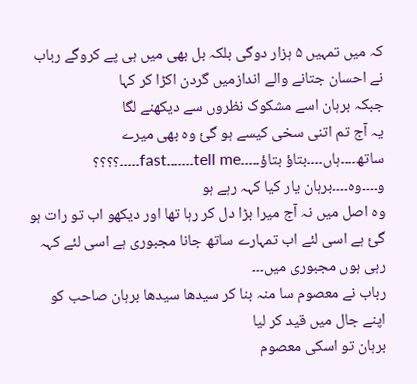کہ میں تمہیں ۵ ہزار دوگی بلکہ بل بھی میں ہی پے کروگے رباب نے احسان جتانے والے اندازمیں گردن اکڑا کر کہا
جبکہ برہان اسے مشکوک نظروں سے دیکھنے لگا
یہ آج تم اتنی سخی کیسے ہو گئ وہ بھی میرے ساتھ۔۔۔۔ہاں۔۔۔۔بتاؤ بتاؤ۔۔۔۔۔tell me۔۔۔۔۔۔۔fast۔۔۔۔۔؟؟؟؟
و۔۔۔۔وہ۔۔۔۔برہان یار کیا کہہ رہے ہو
وہ اصل میں نہ آج میرا بڑا دل کر رہا تھا اور دیکھو اب تو رات ہو گئ ہے اسی لئے اب تمہارے ساتھ جانا مجبوری ہے اسی لئے کہہ رہی ہوں مجبوری میں۔۔۔
رباب نے معصوم سا منہ بنا کر سیدھا سیدھا برہان صاحب کو اپنے جال میں قید کر لیا
برہان تو اسکی معصوم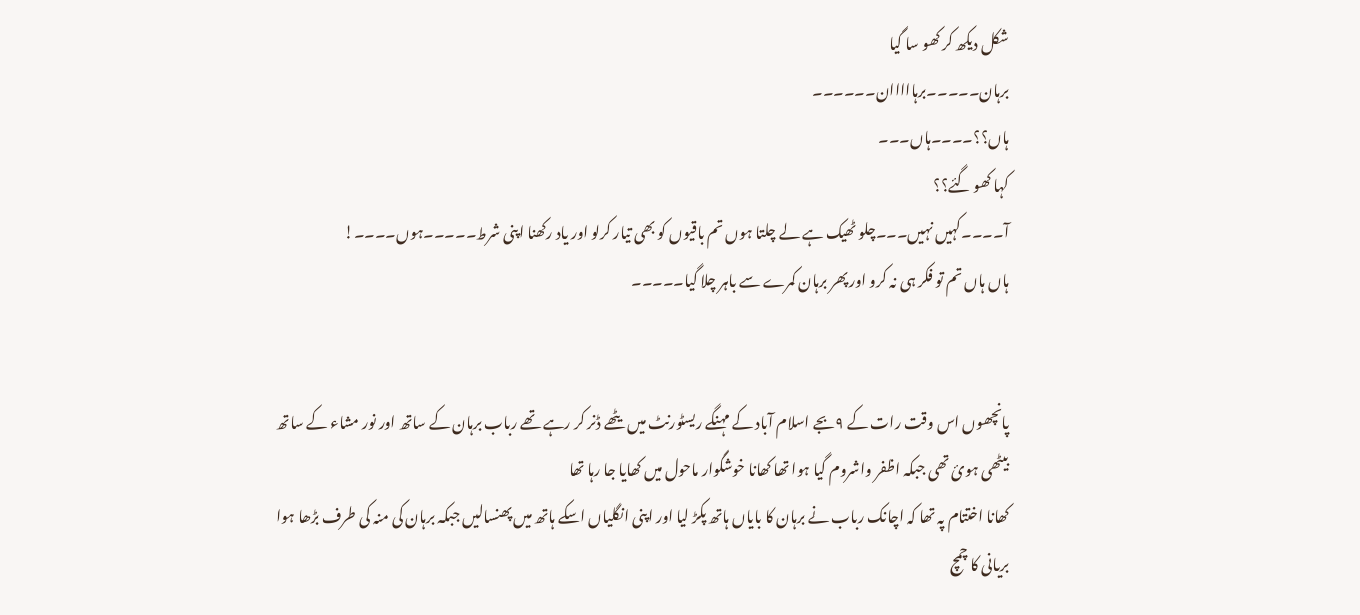شکل دیکھ کر کھو سا گیا
برہان۔۔۔۔۔برہااااان۔۔۔۔۔۔
ہاں؟؟۔۔۔۔ہاں۔۔۔
کہا کھو گئے؟؟
آ۔۔۔۔کہیں نہیں۔۔۔چلو ٹھیک ہے لے چلتا ہوں تم باقیوں کو بھی تیار کرلو اور یاد رکھنا اپنی شرط۔۔۔۔۔ہوں۔۔۔۔!
ہاں ہاں تم تو فکر ہی نہ کرو اور پھر برہان کمرے سے باہر چلا گیا۔۔۔۔۔


پانچھوں اس وقت رات کے ۹بجے اسلام آباد کے مہنگے ریسٹورنٹ میں یٹھے ڈنر کر رہے تھے رباب برہان کے ساتھ اور نور مشاء کے ساتھ بیٹھی ہوئ تھی جبکہ اظفر واشروم گیا ہوا تھا کھانا خوشگوار ماحول میں کھایا جا رہا تھا
کھانا اختتام پہ تھا کہ اچانک رباب نے برہان کا بایاں ہاتھ پکڑ لیا اور اپنی انگلیاں اسکے ہاتھ میں پھنسالیں جبکہ برہان کی منہ کی طرف بڑھا ہوا بریانی کا چمچ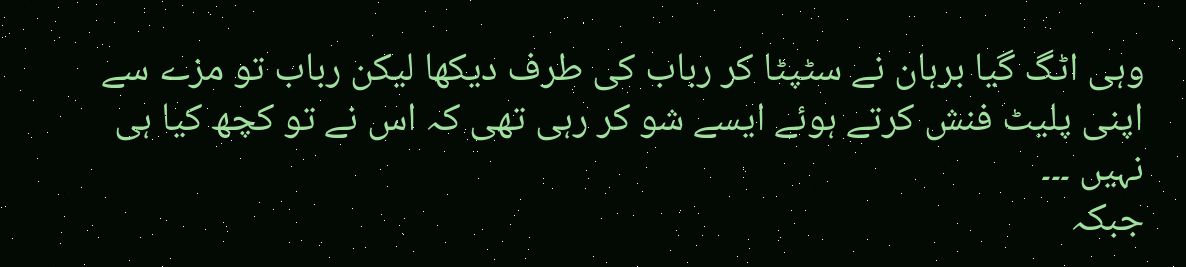وہی اٹگ گیا برہان نے سٹپٹا کر رباب کی طرف دیکھا لیکن رباب تو مزے سے اپنی پلیٹ فنش کرتے ہوئے ایسے شو کر رہی تھی کہ اس نے تو کچھ کیا ہی نہیں ۔۔۔
جبکہ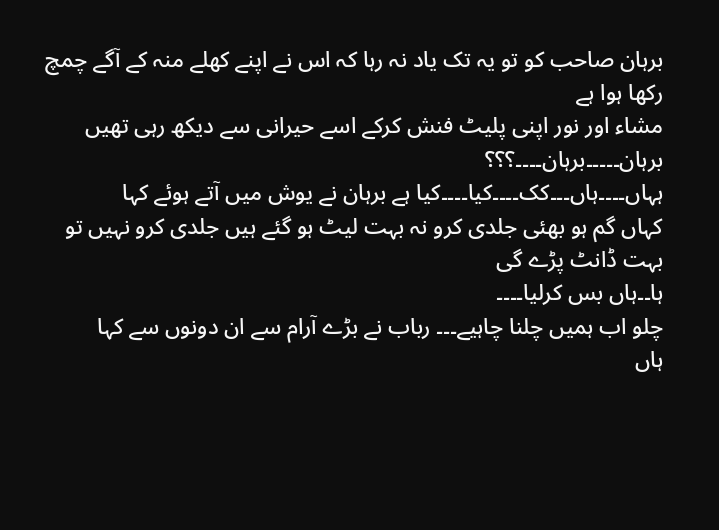برہان صاحب کو تو یہ تک یاد نہ رہا کہ اس نے اپنے کھلے منہ کے آگے چمچ رکھا ہوا ہے
مشاء اور نور اپنی پلیٹ فنش کرکے اسے حیرانی سے دیکھ رہی تھیں
برہان۔۔۔۔۔برہان۔۔۔۔؟؟؟
ہہاں۔۔۔۔ہاں۔۔۔کک۔۔۔۔کیا۔۔۔۔کیا ہے برہان نے یوش میں آتے ہوئے کہا
کہاں گم ہو بھئی جلدی کرو نہ بہت لیٹ ہو گئے ہیں جلدی کرو نہیں تو بہت ڈانٹ پڑے گی
ہا۔۔ہاں بس کرلیا۔۔۔۔
چلو اب ہمیں چلنا چاہیے۔۔۔ رباب نے بڑے آرام سے ان دونوں سے کہا
ہاں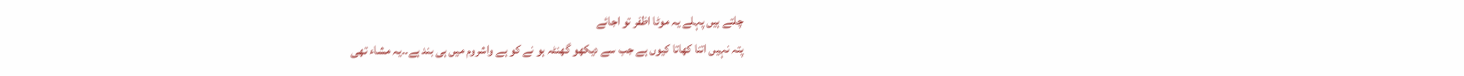چلتے ہیں پہلے یہ موٹا اظفر تو اجائے
پتہ نہیں اتنا کھاتا کیوں ہے جب سے دیکھو گھنٹہ ہو نے کو ہے واشروم میں ہی بند ہے۔۔یہ مشاء تھی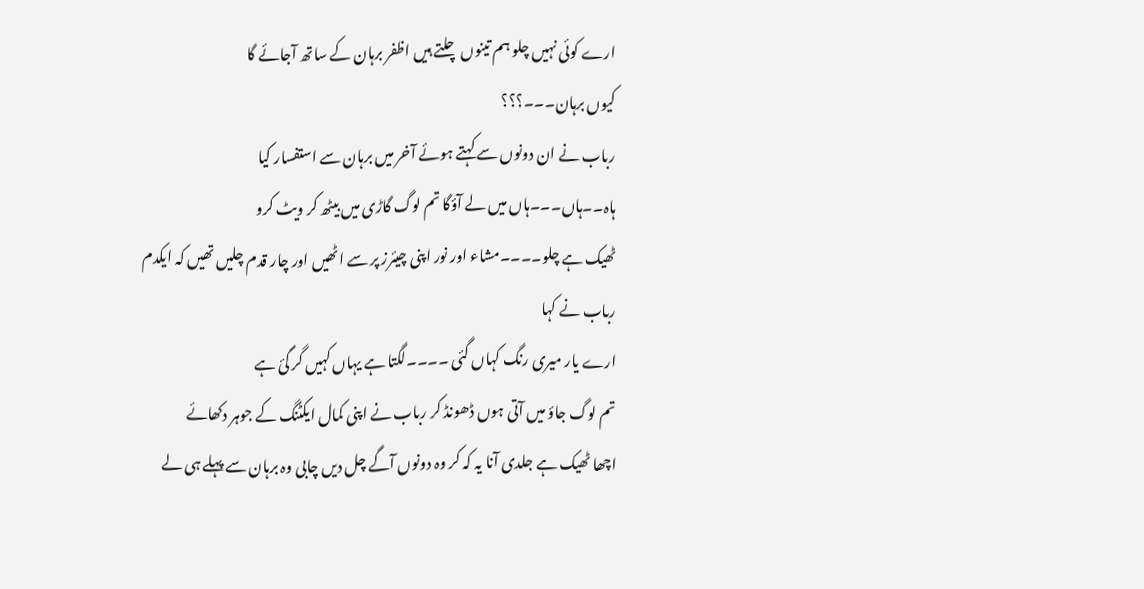ارے کوئی نہیں چلو ہم تینوں چلتے ہیں اظفر برہان کے ساتھ آجائے گا
کیوں برہان۔۔۔؟؟؟
رباب نے ان دونوں سے کہتے ہوئے آخر میں برہان سے استفسار کیا
ہاہ۔۔ہاں۔۔۔ہاں میں لے آؤگا تم لوگ گاڑی میں بیٹھ کر ویٹ کرو
ٹھیک ہے چلو۔۔۔۔مشاء اور نور اپنی چیئرز پر سے اٹھیں اور چار قدم چلیں تھیں کہ ایکدم رباب نے کہا
ارے یار میری رنگ کہاں گئی ۔۔۔۔لگتا ہے یہاں کہیں گر گئ ہے
تم لوگ جاؤ میں آتی ہوں ڈھونڈ کر رباب نے اپنی کمال ایکٹنگ کے جوہر دکھائے
اچھا ٹھیک ہے جلدی آنا یہ کہ کر وہ دونوں آگے چل دیں چابی وہ برہان سے پہلے ہی لے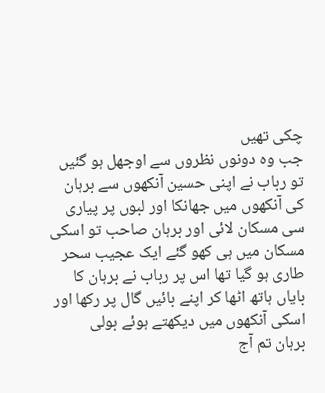چکی تھیں
جب وہ دونوں نظروں سے اوجھل ہو گئیں تو رباب نے اپنی حسین آنکھوں سے برہان کی آنکھوں میں جھانکا اور لبوں پر پیاری سی مسکان لائی اور برہان صاحب تو اسکی مسکان میں ہی کھو گئے ایک عجیب سحر طاری ہو گیا تھا اس پر رباب نے برہان کا بایاں ہاتھ اٹھا کر اپنے بائیں گال پر رکھا اور اسکی آنکھوں میں دیکھتے ہوئے بولی
برہان تم آج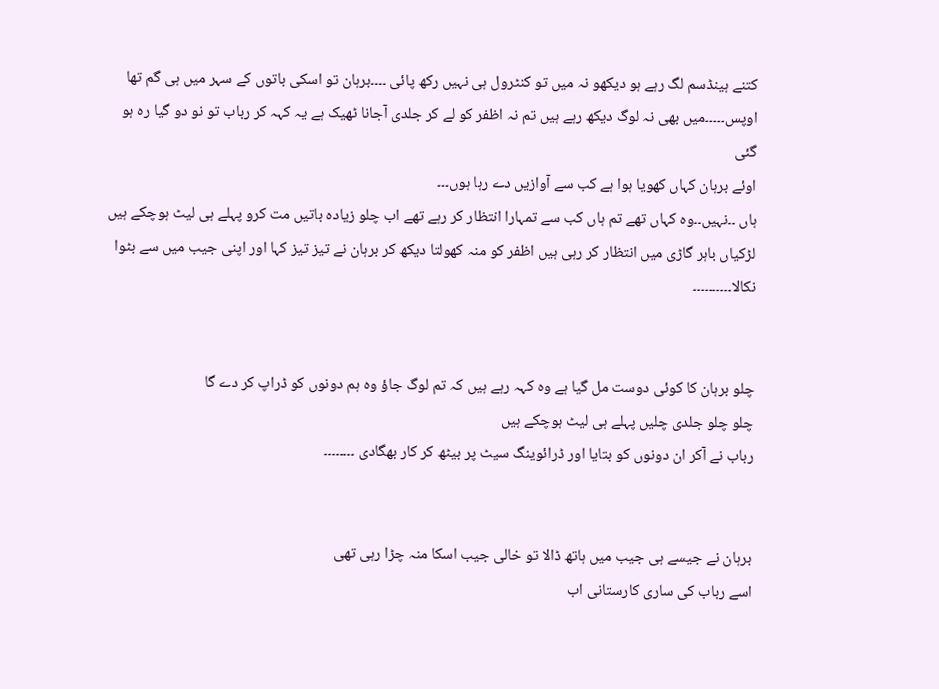کتنے ہینڈسم لگ رہے ہو دیکھو نہ میں تو کنٹرول ہی نہیں رکھ پائی ۔۔۔۔برہان تو اسکی باتوں کے سہر میں ہی گم تھا
اوپس۔۔۔۔۔میں بھی نہ لوگ دیکھ رہے ہیں تم نہ اظفر کو لے کر جلدی آجانا ٹھیک ہے یہ کہہ کر رباب تو نو دو گیا رہ ہو گئی
اوئے برہان کہاں کھویا ہوا ہے کب سے آوازیں دے رہا ہوں۔۔۔
ہاں ۔۔نہیں۔۔وہ کہاں تھے تم ہاں کب سے تمہارا انتظار کر رہے تھے اب چلو زیادہ باتیں مت کرو پہلے ہی لیٹ ہوچکے ہیں لڑکیاں باہر گاڑی میں انتظار کر رہی ہیں اظفر کو منہ کھولتا دیکھ کر برہان نے تیز تیز کہا اور اپنی جیب میں سے بٹوا نکالا۔۔۔۔۔۔۔۔۔۔


چلو برہان کا کوئی دوست مل گیا ہے وہ کہہ رہے ہیں کہ تم لوگ جاؤ وہ ہم دونوں کو ڈراپ کر دے گا
چلو چلو جلدی چلیں پہلے ہی لیٹ ہوچکے ہیں
رباب نے آکر ان دونوں کو بتایا اور ڈرائوینگ سیٹ پر بیٹھ کر کار بھگادی ۔۔۔۔۔۔۔۔


برہان نے جیسے ہی جیب میں ہاتھ ڈالا تو خالی جیب اسکا منہ چڑا رہی تھی
اسے رباب کی ساری کارستانی اب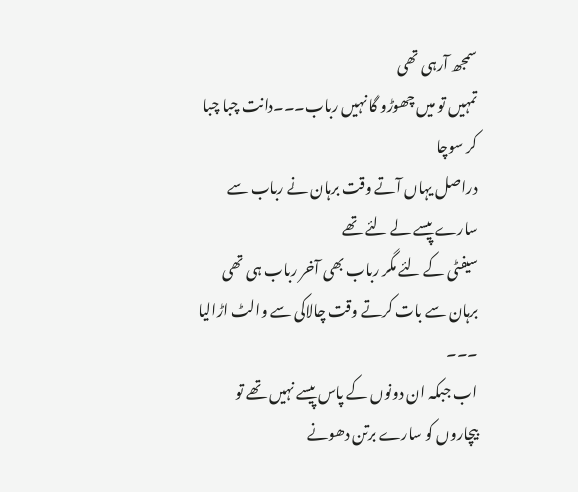سمجھ آرہی تھی
تمہیں تو میں چھوڑو گا نہیں رباب۔۔۔دانت چبا چبا کر سوچا
دراصل یہاں آتے وقت برہان نے رباب سے سارے پیسے لے لئے تھے
سیفٹی کے لئے مگر رباب بھی آخر رباب ہی تھی برہان سے بات کرتے وقت چالاکی سے والٹ اڑالیا ۔۔۔
اب جبکہ ان دونوں کے پاس پیسے نہیں تھے تو بیچاروں کو سارے برتن دھونے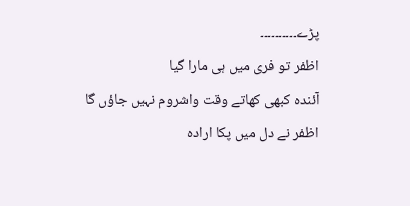پڑے۔۔۔۔۔۔۔۔۔۔
اظفر تو فری میں ہی مارا گیا
آئندہ کبھی کھاتے وقت واشروم نہیں جاؤں گا
اظفر نے دل میں پکا ارادہ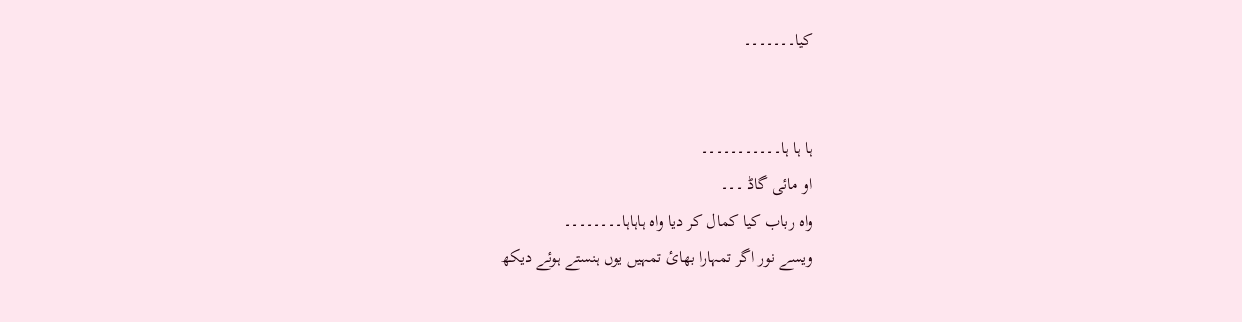کیا۔۔۔۔۔۔۔


ہا ہا ہا۔۔۔۔۔۔۔۔۔۔۔
او مائی گاڈ ۔۔۔
واہ رباب کیا کمال کر دیا واہ ہاہاہا۔۔۔۔۔۔۔۔
ویسے نور اگر تمہارا بھائ تمہیں یوں ہنستے ہوئے دیکھ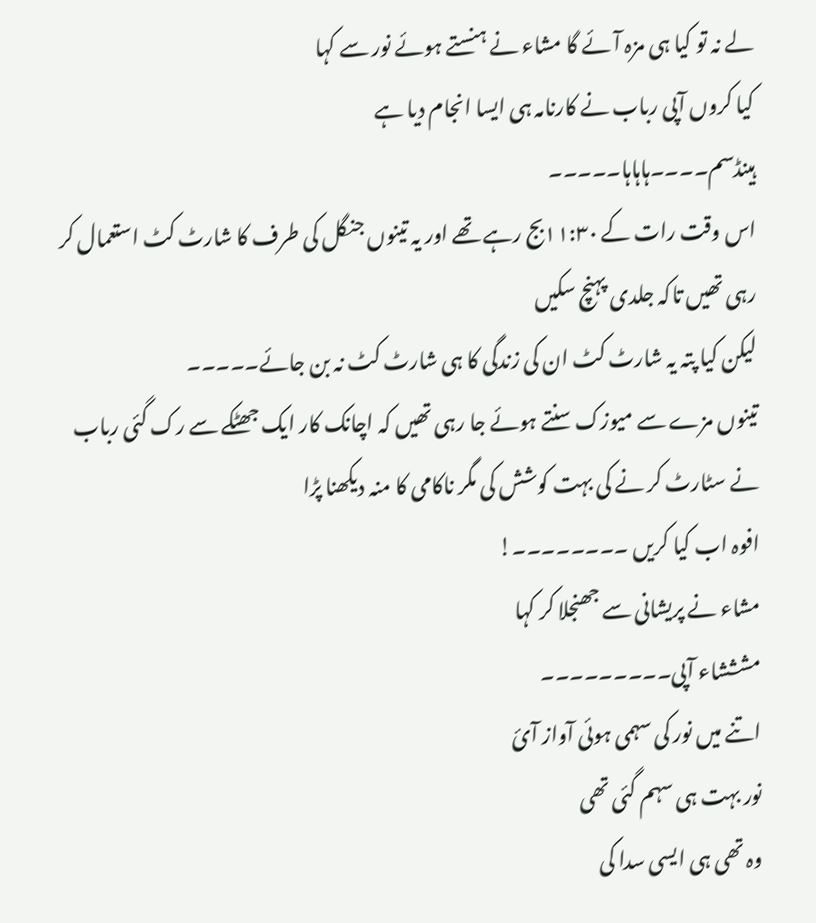لے نہ تو کیا ہی مزہ آئے گا مشاء نے ہنستے ہوئے نور سے کہا
کیا کروں آپی رباب نے کارنامہ ہی ایسا انجام دیا ہے
ہینڈسم۔۔۔۔ہاہاہا۔۔۔۔۔
اس وقت رات کے ۱۱:۳۰بج رہے تھے اور یہ تینوں جنگل کی طرف کا شارٹ کٹ استعمال کر رہی تھیں تاکہ جلدی پہنچ سکیں
لیکن کیا پتہ یہ شارٹ کٹ ان کی زندگی کا ہی شارٹ کٹ نہ بن جائے۔۔۔۔۔
تینوں مزے سے میوزک سنتے ہوئے جا رہی تھیں کہ اچانک کار ایک جھٹکے سے رک گئی رباب نے سٹارٹ کر نے کی بہت کوشش کی مگر ناکامی کا منہ دیکھنا پڑا
افوہ اب کیا کریں ۔۔۔۔۔۔۔۔!
مشاء نے پریشانی سے جھنجلا کر کہا
مشششاء آپی۔۔۔۔۔۔۔۔۔
اتنے میں نور کی سہمی ہوئی آواز آئ
نور بہت ہی سہم گئی تھی
وہ تھی ہی ایسی سدا کی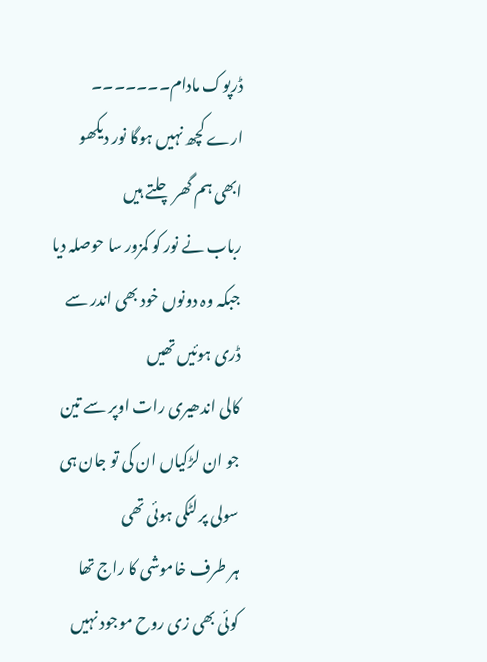ڈرپوک مادام۔۔۔۔۔۔۔
ارے کچھ نہیں ہوگا نور دیکھو ابھی ہم گھر چلتے ہیں
رباب نے نور کو کمزور سا حوصلہ دیا جبکہ وہ دونوں خود بھی اندر سے ڈری ہوئیں تھیں
کالی اندھیری رات اوپر سے تین جو ان لڑکیاں ان کی تو جان ہی سولی پر لٹکی ہوئی تھی
ہر طرف خاموشی کا راج تھا
کوئی بھی زی روح موجود نہیں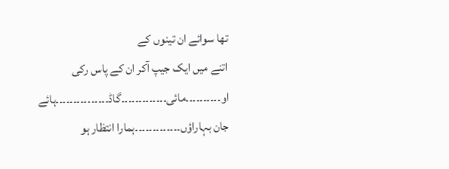تھا سوائے ان تینوں کے
اتنے میں ایک جیپ آکر ان کے پاس رکی
او۔۔۔۔۔۔۔۔۔۔مائی۔۔۔۔۔۔۔۔۔۔۔۔۔گاڈ۔۔۔۔۔۔۔۔۔۔۔۔۔۔۔ہائے جان بہاراؤں۔۔۔۔۔۔۔۔۔۔۔۔۔ہمارا انتظار ہو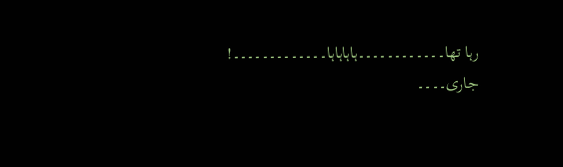رہا تھا۔۔۔۔۔۔۔۔۔۔۔۔ہاہاہاہا۔۔۔۔۔۔۔۔۔۔۔۔۔!
جاری۔۔۔۔